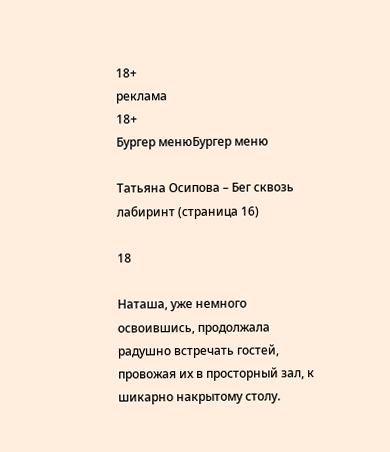18+
реклама
18+
Бургер менюБургер меню

Татьяна Осипова – Бег сквозь лабиринт (страница 16)

18

Наташа, уже немного освоившись, продолжала радушно встречать гостей, провожая их в просторный зал, к шикарно накрытому столу.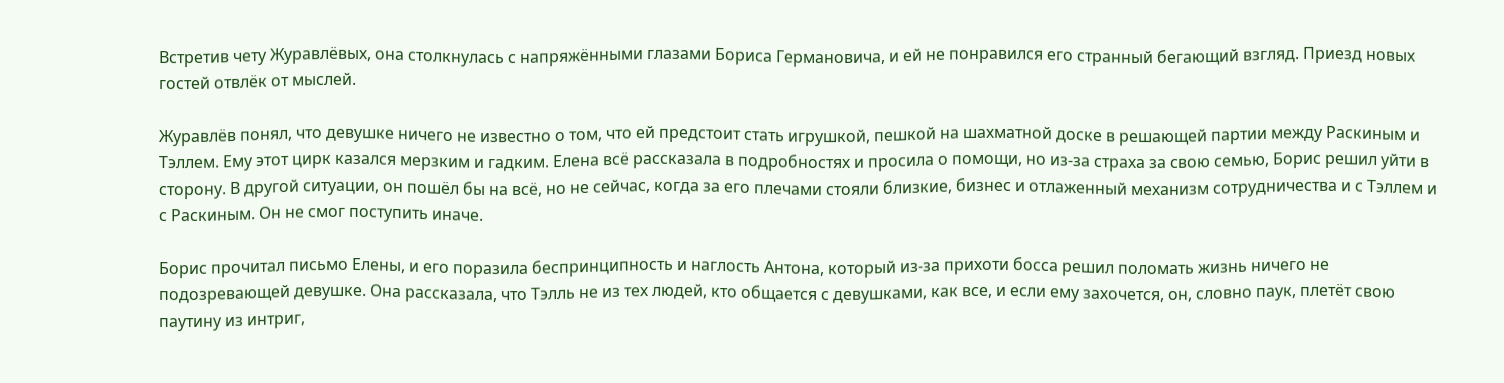Встретив чету Журавлёвых, она столкнулась с напряжёнными глазами Бориса Германовича, и ей не понравился его странный бегающий взгляд. Приезд новых гостей отвлёк от мыслей.

Журавлёв понял, что девушке ничего не известно о том, что ей предстоит стать игрушкой, пешкой на шахматной доске в решающей партии между Раскиным и Тэллем. Ему этот цирк казался мерзким и гадким. Елена всё рассказала в подробностях и просила о помощи, но из-за страха за свою семью, Борис решил уйти в сторону. В другой ситуации, он пошёл бы на всё, но не сейчас, когда за его плечами стояли близкие, бизнес и отлаженный механизм сотрудничества и с Тэллем и с Раскиным. Он не смог поступить иначе.

Борис прочитал письмо Елены, и его поразила беспринципность и наглость Антона, который из-за прихоти босса решил поломать жизнь ничего не подозревающей девушке. Она рассказала, что Тэлль не из тех людей, кто общается с девушками, как все, и если ему захочется, он, словно паук, плетёт свою паутину из интриг,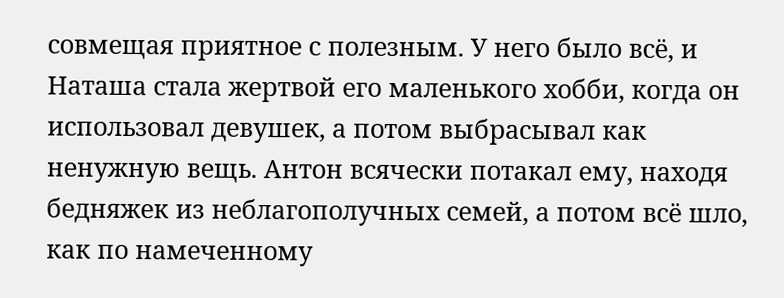совмещая приятное с полезным. У него было всё, и Наташа стала жертвой его маленького хобби, когда он использовал девушек, а потом выбрасывал как ненужную вещь. Антон всячески потакал ему, находя бедняжек из неблагополучных семей, а потом всё шло, как по намеченному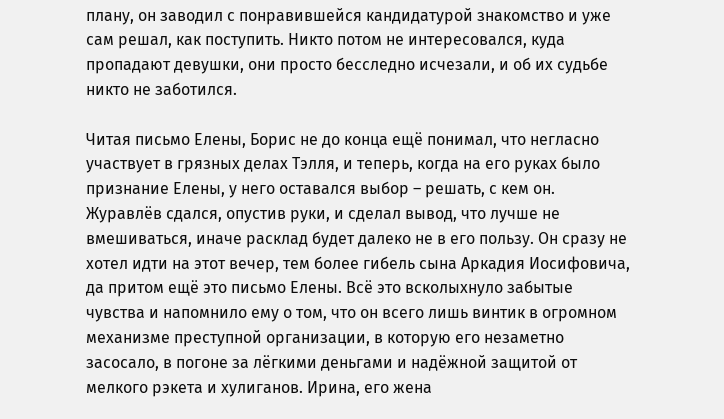плану, он заводил с понравившейся кандидатурой знакомство и уже сам решал, как поступить. Никто потом не интересовался, куда пропадают девушки, они просто бесследно исчезали, и об их судьбе никто не заботился.

Читая письмо Елены, Борис не до конца ещё понимал, что негласно участвует в грязных делах Тэлля, и теперь, когда на его руках было признание Елены, у него оставался выбор – решать, с кем он. Журавлёв сдался, опустив руки, и сделал вывод, что лучше не вмешиваться, иначе расклад будет далеко не в его пользу. Он сразу не хотел идти на этот вечер, тем более гибель сына Аркадия Иосифовича, да притом ещё это письмо Елены. Всё это всколыхнуло забытые чувства и напомнило ему о том, что он всего лишь винтик в огромном механизме преступной организации, в которую его незаметно засосало, в погоне за лёгкими деньгами и надёжной защитой от мелкого рэкета и хулиганов. Ирина, его жена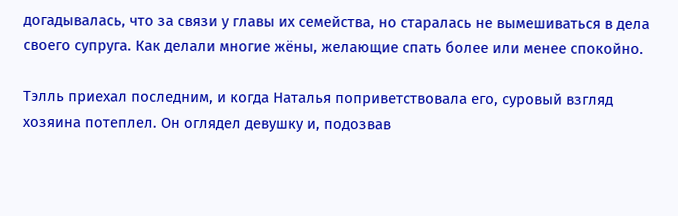догадывалась, что за связи у главы их семейства, но старалась не вымешиваться в дела своего супруга. Как делали многие жёны, желающие спать более или менее спокойно.

Тэлль приехал последним, и когда Наталья поприветствовала его, суровый взгляд хозяина потеплел. Он оглядел девушку и, подозвав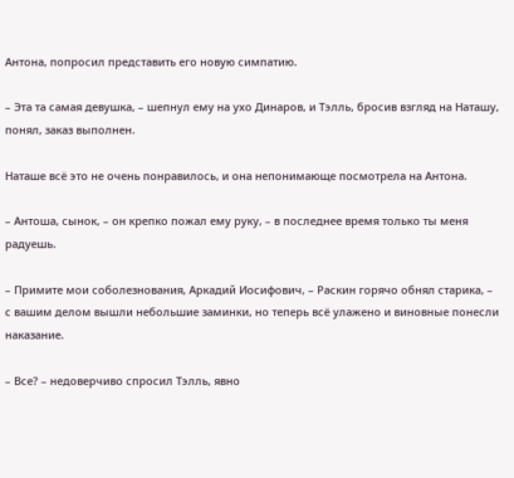Антона, попросил представить его новую симпатию.

– Эта та самая девушка, – шепнул ему на ухо Динаров, и Тэлль, бросив взгляд на Наташу, понял, заказ выполнен.

Наташе всё это не очень понравилось, и она непонимающе посмотрела на Антона.

– Антоша, сынок, – он крепко пожал ему руку, – в последнее время только ты меня радуешь.

– Примите мои соболезнования, Аркадий Иосифович, – Раскин горячо обнял старика, – с вашим делом вышли небольшие заминки, но теперь всё улажено и виновные понесли наказание.

– Все? – недоверчиво спросил Тэлль, явно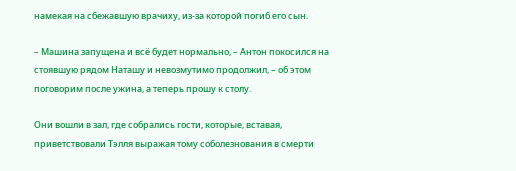намекая на сбежавшую врачиху, из-за которой погиб его сын.

– Машина запущена и всё будет нормально, – Антон покосился на стоявшую рядом Наташу и невозмутимо продолжил, – об этом поговорим после ужина, а теперь прошу к столу.

Они вошли в зал, где собрались гости, которые, вставая, приветствовали Тэлля выражая тому соболезнования в смерти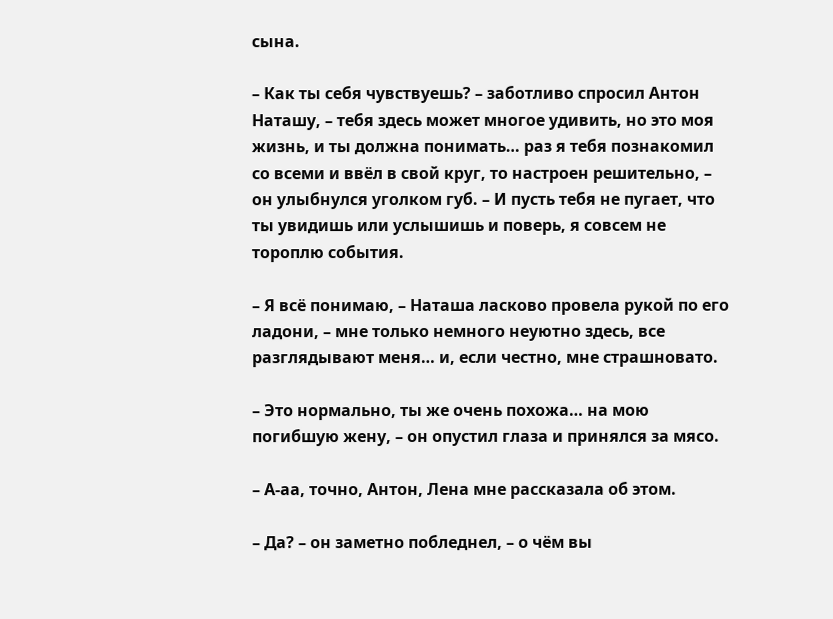сына.

– Как ты себя чувствуешь? – заботливо спросил Антон Наташу, – тебя здесь может многое удивить, но это моя жизнь, и ты должна понимать… раз я тебя познакомил со всеми и ввёл в свой круг, то настроен решительно, – он улыбнулся уголком губ. – И пусть тебя не пугает, что ты увидишь или услышишь и поверь, я совсем не тороплю события.

– Я всё понимаю, – Наташа ласково провела рукой по его ладони, – мне только немного неуютно здесь, все разглядывают меня… и, если честно, мне страшновато.

– Это нормально, ты же очень похожа… на мою погибшую жену, – он опустил глаза и принялся за мясо.

– А-аа, точно, Антон, Лена мне рассказала об этом.

– Да? – он заметно побледнел, – о чём вы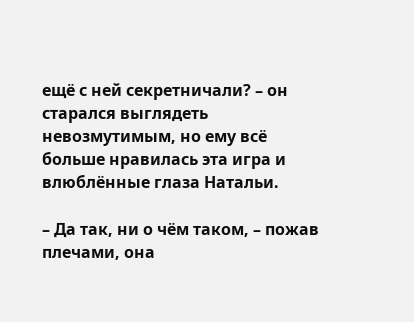ещё с ней секретничали? – он старался выглядеть невозмутимым, но ему всё больше нравилась эта игра и влюблённые глаза Натальи.

– Да так, ни о чём таком, – пожав плечами, она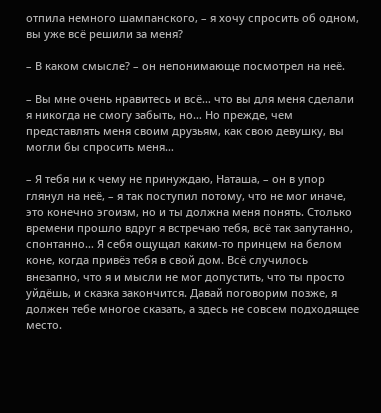отпила немного шампанского, – я хочу спросить об одном, вы уже всё решили за меня?

– В каком смысле? – он непонимающе посмотрел на неё.

– Вы мне очень нравитесь и всё… что вы для меня сделали я никогда не смогу забыть, но… Но прежде, чем представлять меня своим друзьям, как свою девушку, вы могли бы спросить меня…

– Я тебя ни к чему не принуждаю, Наташа, – он в упор глянул на неё, – я так поступил потому, что не мог иначе, это конечно эгоизм, но и ты должна меня понять. Столько времени прошло вдруг я встречаю тебя, всё так запутанно, спонтанно… Я себя ощущал каким-то принцем на белом коне, когда привёз тебя в свой дом. Всё случилось внезапно, что я и мысли не мог допустить, что ты просто уйдёшь, и сказка закончится. Давай поговорим позже, я должен тебе многое сказать, а здесь не совсем подходящее место.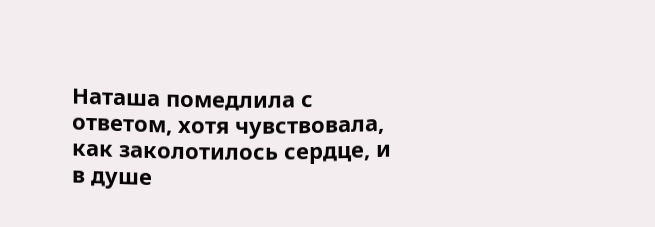Наташа помедлила с ответом, хотя чувствовала, как заколотилось сердце, и в душе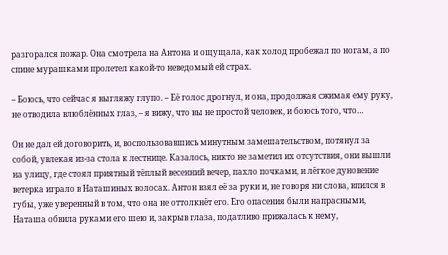разгорался пожар. Она смотрела на Антона и ощущала, как холод пробежал по ногам, а по спине мурашками пролетел какой-то неведомый ей страх.

– Боюсь, что сейчас я выгляжу глупо. – Её голос дрогнул, и она, продолжая сжимая ему руку, не отводила влюблённых глаз, – я вижу, что вы не простой человек, и боюсь того, что…

Он не дал ей договорить, и, воспользовавшись минутным замешательством, потянул за собой, увлекая из-за стола к лестнице. Казалось, никто не заметил их отсутствия, они вышли на улицу, где стоял приятный тёплый весенний вечер, пахло почками, и лёгкое дуновение ветерка играло в Наташиных волосах. Антон взял её за руки и, не говоря ни слова, впился в губы, уже уверенный в том, что она не оттолкнёт его. Его опасения были напрасными, Наташа обвила руками его шею и, закрыв глаза, податливо прижалась к нему,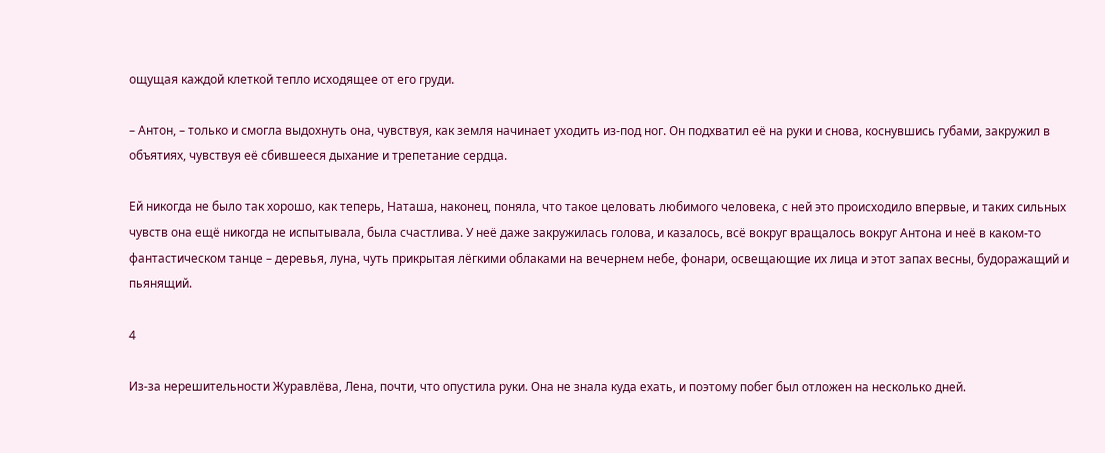ощущая каждой клеткой тепло исходящее от его груди.

– Антон, – только и смогла выдохнуть она, чувствуя, как земля начинает уходить из-под ног. Он подхватил её на руки и снова, коснувшись губами, закружил в объятиях, чувствуя её сбившееся дыхание и трепетание сердца.

Ей никогда не было так хорошо, как теперь, Наташа, наконец, поняла, что такое целовать любимого человека, с ней это происходило впервые, и таких сильных чувств она ещё никогда не испытывала, была счастлива. У неё даже закружилась голова, и казалось, всё вокруг вращалось вокруг Антона и неё в каком-то фантастическом танце – деревья, луна, чуть прикрытая лёгкими облаками на вечернем небе, фонари, освещающие их лица и этот запах весны, будоражащий и пьянящий.

4

Из-за нерешительности Журавлёва, Лена, почти, что опустила руки. Она не знала куда ехать, и поэтому побег был отложен на несколько дней.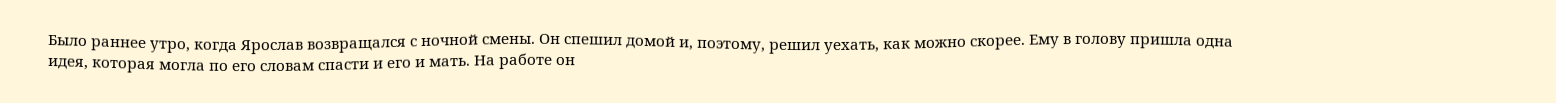Было раннее утро, когда Ярослав возвращался с ночной смены. Он спешил домой и, поэтому, решил уехать, как можно скорее. Ему в голову пришла одна идея, которая могла по его словам спасти и его и мать. На работе он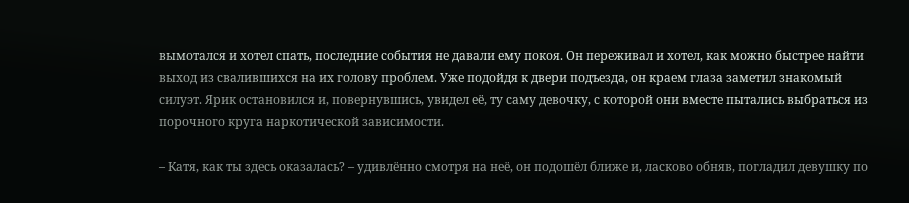вымотался и хотел спать, последние события не давали ему покоя. Он переживал и хотел, как можно быстрее найти выход из свалившихся на их голову проблем. Уже подойдя к двери подъезда, он краем глаза заметил знакомый силуэт. Ярик остановился и, повернувшись, увидел её, ту саму девочку, с которой они вместе пытались выбраться из порочного круга наркотической зависимости.

– Катя, как ты здесь оказалась? – удивлённо смотря на неё, он подошёл ближе и, ласково обняв, погладил девушку по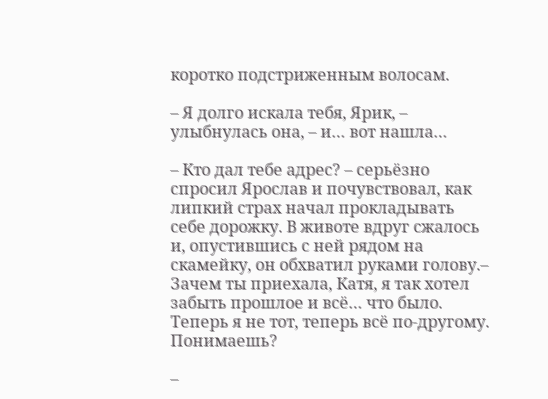коротко подстриженным волосам.

– Я долго искала тебя, Ярик, – улыбнулась она, – и… вот нашла…

– Кто дал тебе адрес? – серьёзно спросил Ярослав и почувствовал, как липкий страх начал прокладывать себе дорожку. В животе вдруг сжалось и, опустившись с ней рядом на скамейку, он обхватил руками голову.– Зачем ты приехала, Катя, я так хотел забыть прошлое и всё… что было. Теперь я не тот, теперь всё по-другому. Понимаешь?

–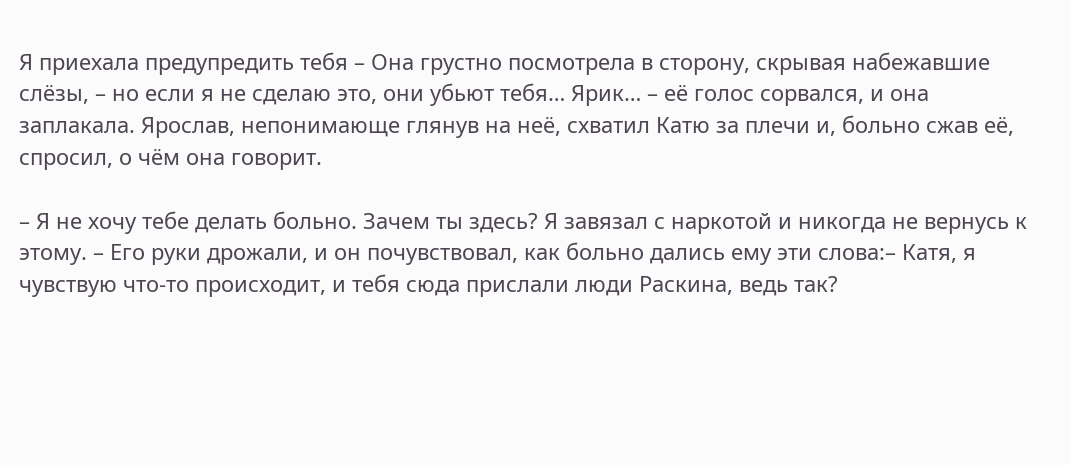Я приехала предупредить тебя – Она грустно посмотрела в сторону, скрывая набежавшие слёзы, – но если я не сделаю это, они убьют тебя… Ярик… – её голос сорвался, и она заплакала. Ярослав, непонимающе глянув на неё, схватил Катю за плечи и, больно сжав её, спросил, о чём она говорит.

– Я не хочу тебе делать больно. Зачем ты здесь? Я завязал с наркотой и никогда не вернусь к этому. – Его руки дрожали, и он почувствовал, как больно дались ему эти слова:– Катя, я чувствую что-то происходит, и тебя сюда прислали люди Раскина, ведь так?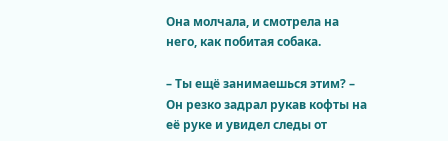Она молчала, и смотрела на него, как побитая собака.

– Ты ещё занимаешься этим? – Он резко задрал рукав кофты на её руке и увидел следы от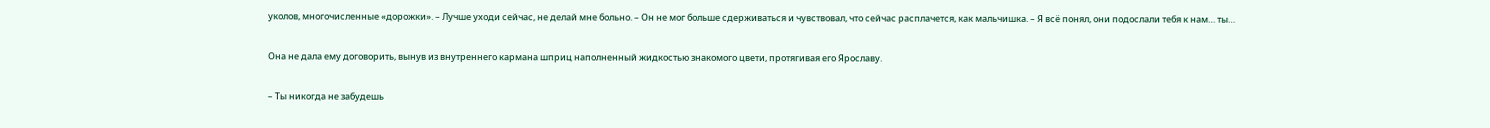уколов, многочисленные «дорожки». – Лучше уходи сейчас, не делай мне больно. – Он не мог больше сдерживаться и чувствовал, что сейчас расплачется, как мальчишка. – Я всё понял, они подослали тебя к нам… ты…

Она не дала ему договорить, вынув из внутреннего кармана шприц наполненный жидкостью знакомого цвети, протягивая его Ярославу.

– Ты никогда не забудешь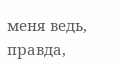меня ведь, правда,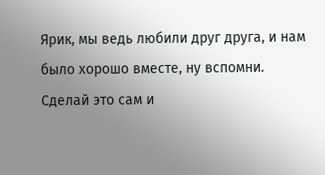Ярик, мы ведь любили друг друга, и нам было хорошо вместе, ну вспомни. Сделай это сам и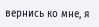вернись ко мне, я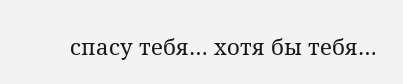спасу тебя… хотя бы тебя…